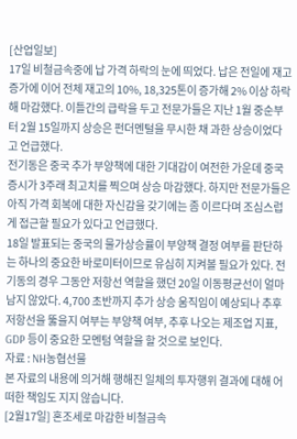[산업일보]
17일 비철금속중에 납 가격 하락의 눈에 띄었다. 납은 전일에 재고 증가에 이어 전체 재고의 10%, 18,325톤이 증가해 2% 이상 하락해 마감했다. 이틀간의 급락을 두고 전문가들은 지난 1월 중순부터 2월 15일까지 상승은 펀더멘털을 무시한 채 과한 상승이었다고 언급했다.
전기동은 중국 추가 부양책에 대한 기대감이 여전한 가운데 중국 증시가 3주래 최고치를 찍으며 상승 마감했다. 하지만 전문가들은 아직 가격 회복에 대한 자신감을 갖기에는 좀 이르다며 조심스럽게 접근할 필요가 있다고 언급했다.
18일 발표되는 중국의 물가상승률이 부양책 결정 여부를 판단하는 하나의 중요한 바로미터이므로 유심히 지켜볼 필요가 있다. 전기동의 경우 그동안 저항선 역할을 했던 20일 이동평균선이 얼마 남지 않았다. 4,700 초반까지 추가 상승 움직임이 예상되나 추후 저항선을 뚫을지 여부는 부양책 여부, 추후 나오는 제조업 지표, GDP 등이 중요한 모멘텀 역할을 할 것으로 보인다.
자료 : NH농협선물
본 자료의 내용에 의거해 행해진 일체의 투자행위 결과에 대해 어떠한 책임도 지지 않습니다.
[2월17일] 혼조세로 마감한 비철금속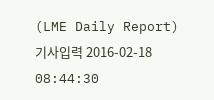(LME Daily Report)
기사입력 2016-02-18 08:44:30